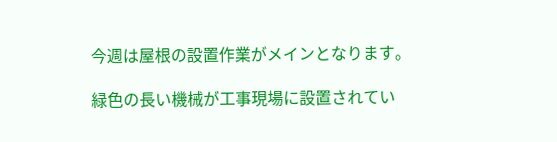今週は屋根の設置作業がメインとなります。

緑色の長い機械が工事現場に設置されてい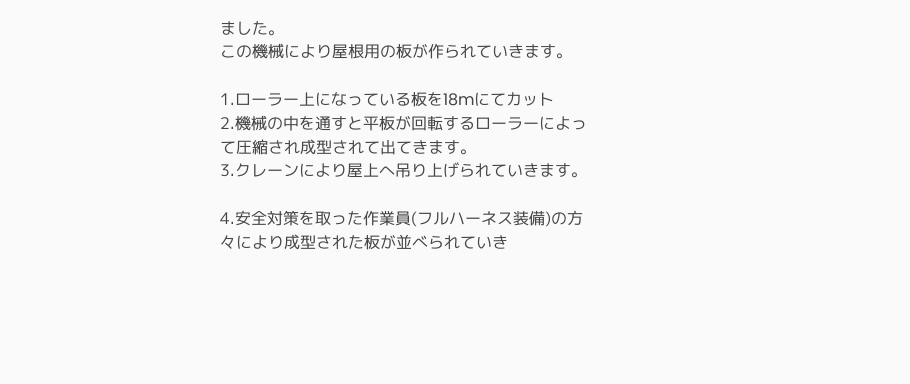ました。
この機械により屋根用の板が作られていきます。

1.ローラー上になっている板を18mにてカット
2.機械の中を通すと平板が回転するローラーによって圧縮され成型されて出てきます。
3.クレーンにより屋上へ吊り上げられていきます。

4.安全対策を取った作業員(フルハーネス装備)の方々により成型された板が並べられていき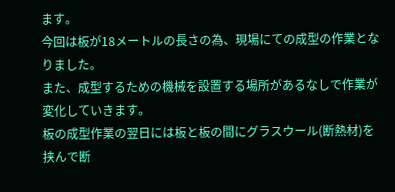ます。
今回は板が18メートルの長さの為、現場にての成型の作業となりました。
また、成型するための機械を設置する場所があるなしで作業が変化していきます。
板の成型作業の翌日には板と板の間にグラスウール(断熱材)を挟んで断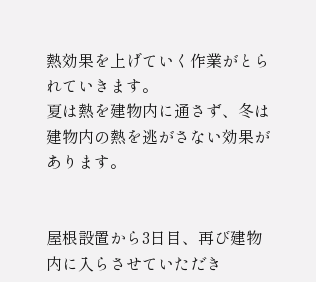熱効果を上げていく作業がとられていきます。
夏は熱を建物内に通さず、冬は建物内の熱を逃がさない効果があります。


屋根設置から3日目、再び建物内に入らさせていただき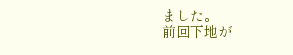ました。
前回下地が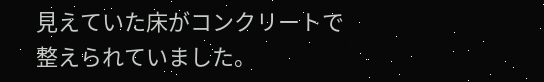見えていた床がコンクリートで整えられていました。